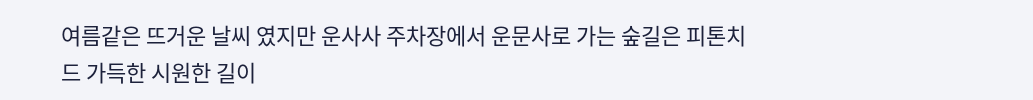여름같은 뜨거운 날씨 였지만 운사사 주차장에서 운문사로 가는 숲길은 피톤치드 가득한 시원한 길이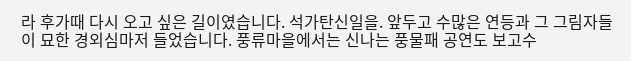라 후가때 다시 오고 싶은 길이였습니다. 석가탄신일을. 앞두고 수많은 연등과 그 그림자들이 묘한 경외심마저 들었습니다. 풍류마을에서는 신나는 풍물패 공연도 보고수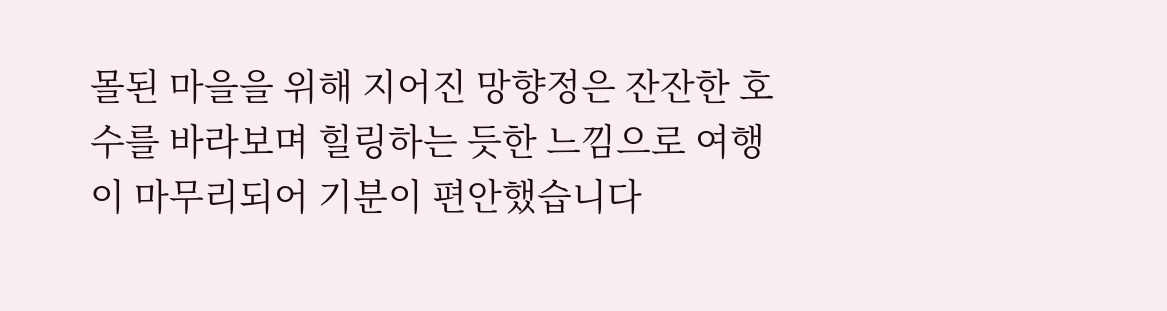몰된 마을을 위해 지어진 망향정은 잔잔한 호수를 바라보며 힐링하는 듯한 느낌으로 여행이 마무리되어 기분이 편안했습니다